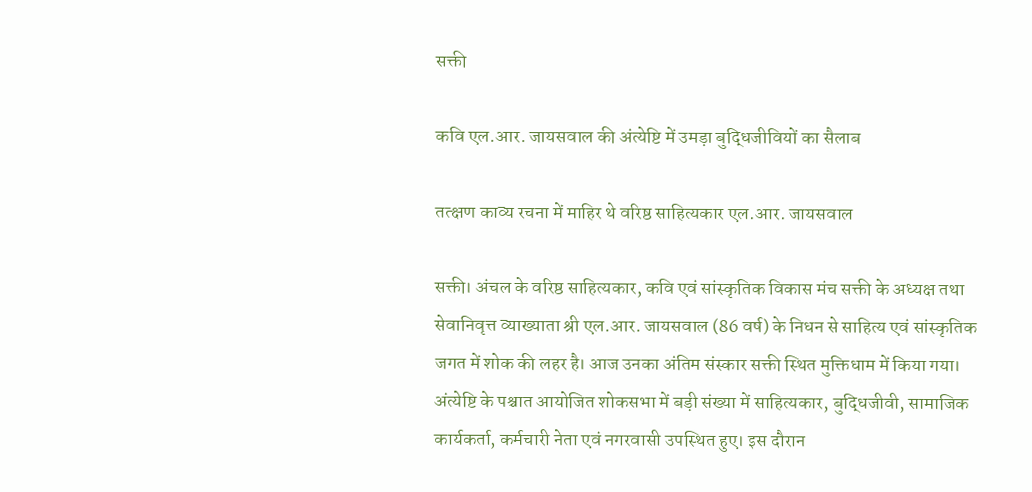सक्ती

कवि एल.आर. जायसवाल की अंत्येष्टि में उमड़ा बुद्धिजीवियों का सैलाब

तत्क्षण काव्य रचना में माहिर थे वरिष्ठ साहित्यकार एल.आर. जायसवाल

सक्ती। अंचल के वरिष्ठ साहित्यकार, कवि एवं सांस्कृतिक विकास मंच सक्ती के अध्यक्ष तथा सेवानिवृत्त व्याख्याता श्री एल.आर. जायसवाल (86 वर्ष) के निधन से साहित्य एवं सांस्कृतिक जगत में शोक की लहर है। आज उनका अंतिम संस्कार सक्ती स्थित मुक्तिधाम में किया गया।
अंत्येष्टि के पश्चात आयोजित शोकसभा में बड़ी संख्या में साहित्यकार, बुद्धिजीवी, सामाजिक कार्यकर्ता, कर्मचारी नेता एवं नगरवासी उपस्थित हुए। इस दौरान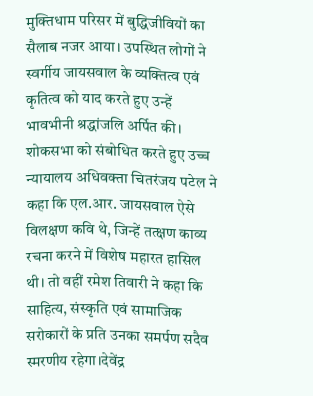मुक्तिधाम परिसर में बुद्धिजीवियों का सैलाब नजर आया। उपस्थित लोगों ने स्वर्गीय जायसवाल के व्यक्तित्व एवं कृतित्व को याद करते हुए उन्हें भावभीनी श्रद्धांजलि अर्पित की।
शोकसभा को संबोधित करते हुए उच्च न्यायालय अधिवक्ता चितरंजय पटेल ने कहा कि एल.आर. जायसवाल ऐसे विलक्षण कवि थे, जिन्हें तत्क्षण काव्य रचना करने में विशेष महारत हासिल थी। तो वहीं रमेश तिवारी ने कहा कि साहित्य, संस्कृति एवं सामाजिक सरोकारों के प्रति उनका समर्पण सदैव स्मरणीय रहेगा।देवेंद्र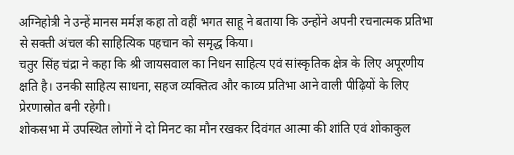अग्निहोत्री ने उन्हें मानस मर्मज्ञ कहा तो वहीं भगत साहू ने बताया कि उन्होंने अपनी रचनात्मक प्रतिभा से सक्ती अंचल की साहित्यिक पहचान को समृद्ध किया।
चतुर सिंह चंद्रा ने कहा कि श्री जायसवाल का निधन साहित्य एवं सांस्कृतिक क्षेत्र के लिए अपूरणीय क्षति है। उनकी साहित्य साधना, सहज व्यक्तित्व और काव्य प्रतिभा आने वाली पीढ़ियों के लिए प्रेरणास्रोत बनी रहेगी।
शोकसभा में उपस्थित लोगों ने दो मिनट का मौन रखकर दिवंगत आत्मा की शांति एवं शोकाकुल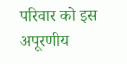परिवार को इस अपूरणीय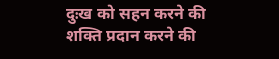दुःख को सहन करने की शक्ति प्रदान करने की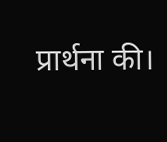प्रार्थना की।